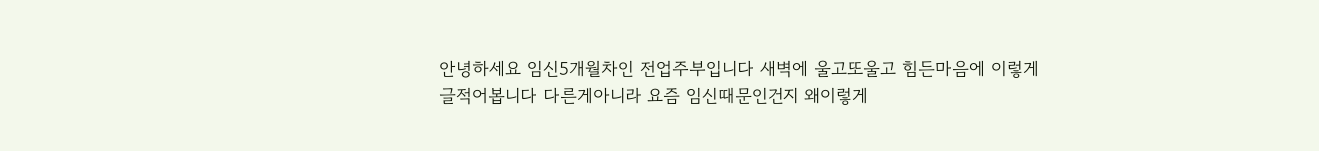안녕하세요 임신5개월차인 전업주부입니다 새벽에 울고또울고 힘든마음에 이렇게 글적어봅니다 다른게아니라 요즘 임신때문인건지 왜이렇게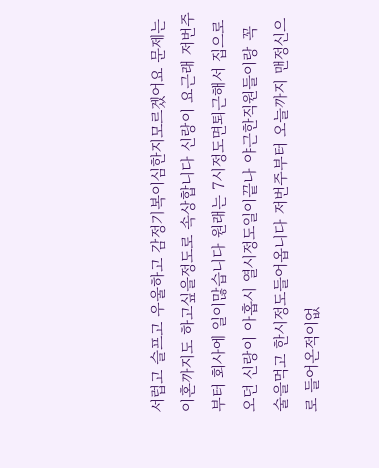서럽고 슬프고 우울하고 감정기복이심한지모르겠어요 문제는 이혼까지도 하고싶을정도로 속상합니다 신랑이 요근래 저번주부터 회사에 일이많습니다 원래는 7시정도면퇴근해서 집으로오던 신랑이 아홉시 열시정도일이끝나 야근한직원들이랑 꼭 술을먹고 한시정도들어옵니다 저번주부터 오늘까지 맨정신으로 들어온적이없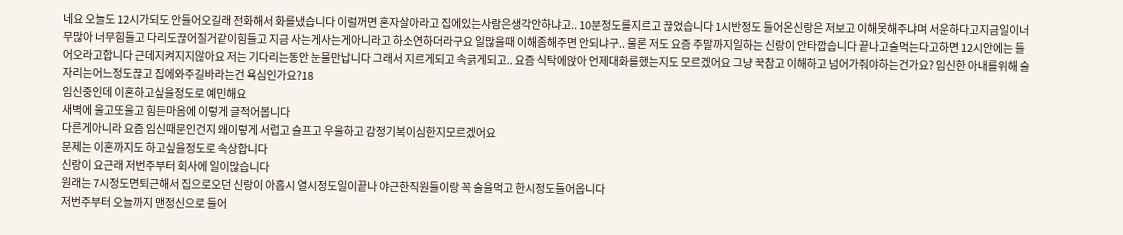네요 오늘도 12시가되도 안들어오길래 전화해서 화를냈습니다 이럴꺼면 혼자살아라고 집에있는사람은생각안하냐고.. 10분정도를지르고 끊었습니다 1시반정도 들어온신랑은 저보고 이해못해주냐며 서운하다고지금일이너무많아 너무힘들고 다리도끊어질거같이힘들고 지금 사는게사는게아니라고 하소연하더라구요 일많을때 이해좀해주면 안되냐구.. 물론 저도 요즘 주말까지일하는 신랑이 안타깝습니다 끝나고술먹는다고하면 12시안에는 들어오라고합니다 근데지켜지지않아요 저는 기다리는동안 눈물만납니다 그래서 지르게되고 속긁게되고.. 요즘 식탁에앉아 언제대화를했는지도 모르겠어요 그냥 꾹참고 이해하고 넘어가줘야하는건가요? 임신한 아내를위해 술자리는어느정도끊고 집에와주길바라는건 욕심인가요?18
임신중인데 이혼하고싶을정도로 예민해요
새벽에 울고또울고 힘든마음에 이렇게 글적어봅니다
다른게아니라 요즘 임신때문인건지 왜이렇게 서럽고 슬프고 우울하고 감정기복이심한지모르겠어요
문제는 이혼까지도 하고싶을정도로 속상합니다
신랑이 요근래 저번주부터 회사에 일이많습니다
원래는 7시정도면퇴근해서 집으로오던 신랑이 아홉시 열시정도일이끝나 야근한직원들이랑 꼭 술을먹고 한시정도들어옵니다
저번주부터 오늘까지 맨정신으로 들어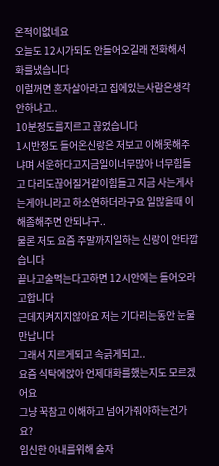온적이없네요
오늘도 12시가되도 안들어오길래 전화해서 화를냈습니다
이럴꺼면 혼자살아라고 집에있는사람은생각안하냐고..
10분정도를지르고 끊었습니다
1시반정도 들어온신랑은 저보고 이해못해주냐며 서운하다고지금일이너무많아 너무힘들고 다리도끊어질거같이힘들고 지금 사는게사는게아니라고 하소연하더라구요 일많을때 이해좀해주면 안되냐구..
물론 저도 요즘 주말까지일하는 신랑이 안타깝습니다
끝나고술먹는다고하면 12시안에는 들어오라고합니다
근데지켜지지않아요 저는 기다리는동안 눈물만납니다
그래서 지르게되고 속긁게되고..
요즘 식탁에앉아 언제대화를했는지도 모르겠어요
그냥 꾹참고 이해하고 넘어가줘야하는건가요?
임신한 아내를위해 술자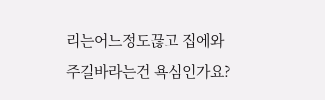리는어느정도끊고 집에와주길바라는건 욕심인가요?